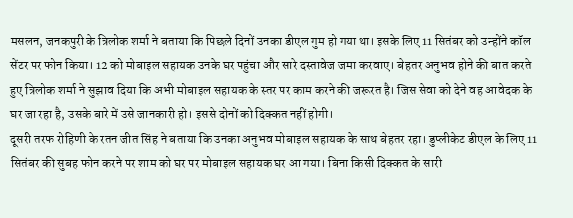मसलन, जनकपुरी के त्रिलोक शर्मा ने बताया कि पिछले दिनों उनका डीएल गुम हो गया था। इसके लिए 11 सितंबर को उन्होंने कॉल सेंटर पर फोन किया। 12 को मोबाइल सहायक उनके घर पहुंचा और सारे दस्तावेज जमा करवाए। बेहतर अनुभव होने की बात करते हुए त्रिलोक शर्मा ने सुझाव दिया कि अभी मोबाइल सहायक के स्तर पर काम करने की जरूरत है। जिस सेवा को देने वह आवेदक के घर जा रहा है, उसके बारे में उसे जानकारी हो। इससे दोनों को दिक्कत नहीं होगी।
दूसरी तरफ रोहिणी के रतन जीत सिंह ने बताया कि उनका अनुभव मोबाइल सहायक के साथ बेहतर रहा। डुप्लीकेट डीएल के लिए 11 सितंबर की सुबह फोन करने पर शाम को घर पर मोबाइल सहायक घर आ गया। बिना किसी दिक्कत के सारी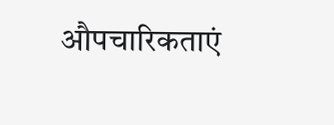औपचारिकताएं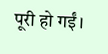पूरी हो गईं।